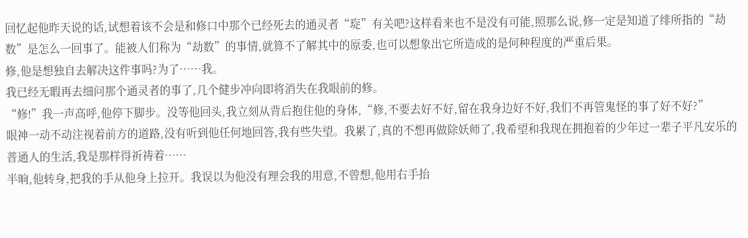回忆起他昨天说的话,试想着该不会是和修口中那个已经死去的通灵者“琁”有关吧?这样看来也不是没有可能,照那么说,修一定是知道了绯所指的“劫数”是怎么一回事了。能被人们称为“劫数”的事情,就算不了解其中的原委,也可以想象出它所造成的是何种程度的严重后果。
修,他是想独自去解决这件事吗?为了……我。
我已经无暇再去细问那个通灵者的事了,几个健步冲向即将消失在我眼前的修。
“修!”我一声高呼,他停下脚步。没等他回头,我立刻从背后抱住他的身体,“修,不要去好不好,留在我身边好不好,我们不再管鬼怪的事了好不好?”
眼神一动不动注视着前方的道路,没有听到他任何地回答,我有些失望。我累了,真的不想再做除妖师了,我希望和我现在拥抱着的少年过一辈子平凡安乐的普通人的生活,我是那样得祈祷着……
半晌,他转身,把我的手从他身上拉开。我误以为他没有理会我的用意,不曾想,他用右手抬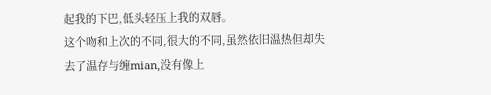起我的下巴,低头轻压上我的双唇。
这个吻和上次的不同,很大的不同,虽然依旧温热但却失去了温存与缠mian,没有像上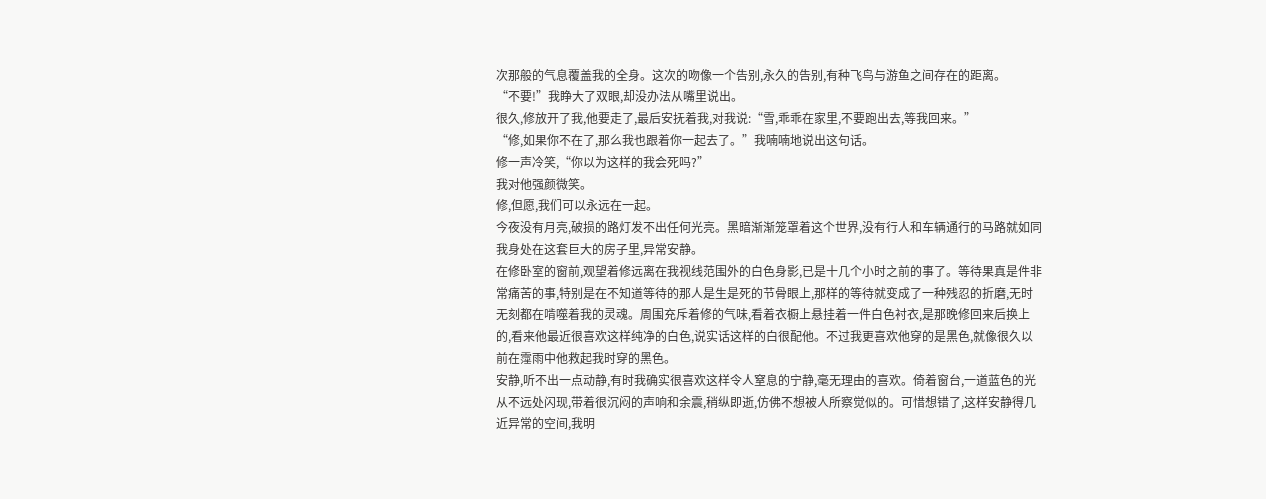次那般的气息覆盖我的全身。这次的吻像一个告别,永久的告别,有种飞鸟与游鱼之间存在的距离。
“不要!”我睁大了双眼,却没办法从嘴里说出。
很久,修放开了我,他要走了,最后安抚着我,对我说:“雪,乖乖在家里,不要跑出去,等我回来。”
“修,如果你不在了,那么我也跟着你一起去了。”我喃喃地说出这句话。
修一声冷笑,“你以为这样的我会死吗?”
我对他强颜微笑。
修,但愿,我们可以永远在一起。
今夜没有月亮,破损的路灯发不出任何光亮。黑暗渐渐笼罩着这个世界,没有行人和车辆通行的马路就如同我身处在这套巨大的房子里,异常安静。
在修卧室的窗前,观望着修远离在我视线范围外的白色身影,已是十几个小时之前的事了。等待果真是件非常痛苦的事,特别是在不知道等待的那人是生是死的节骨眼上,那样的等待就变成了一种残忍的折磨,无时无刻都在啃噬着我的灵魂。周围充斥着修的气味,看着衣橱上悬挂着一件白色衬衣,是那晚修回来后换上的,看来他最近很喜欢这样纯净的白色,说实话这样的白很配他。不过我更喜欢他穿的是黑色,就像很久以前在霪雨中他救起我时穿的黑色。
安静,听不出一点动静,有时我确实很喜欢这样令人窒息的宁静,毫无理由的喜欢。倚着窗台,一道蓝色的光从不远处闪现,带着很沉闷的声响和余震,稍纵即逝,仿佛不想被人所察觉似的。可惜想错了,这样安静得几近异常的空间,我明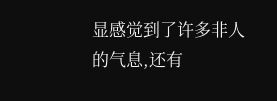显感觉到了许多非人的气息,还有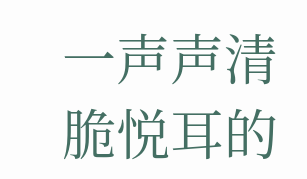一声声清脆悦耳的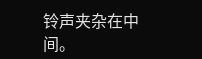铃声夹杂在中间。